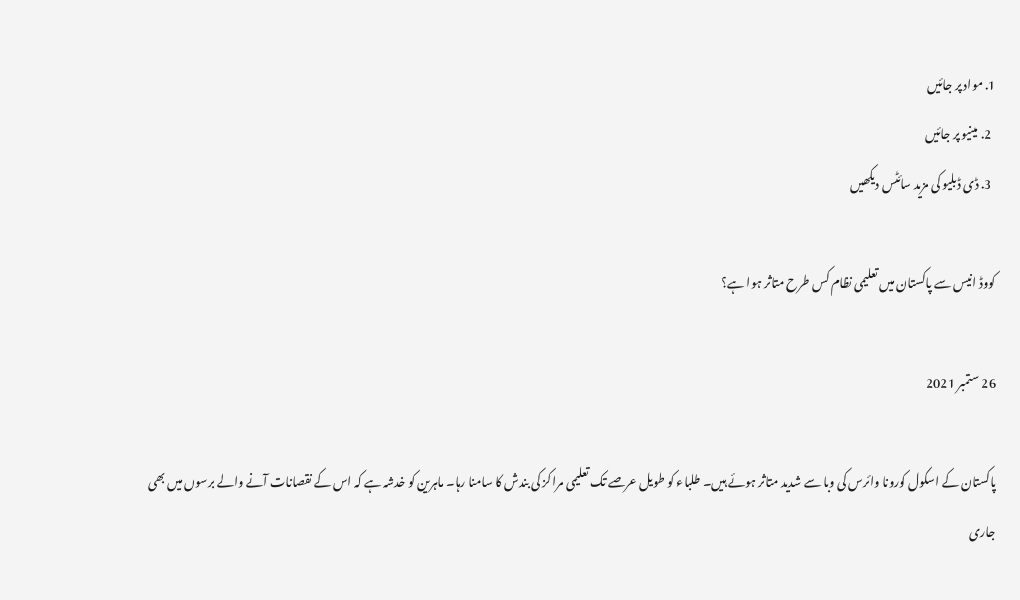1. مواد پر جائیں
  2. مینیو پر جائیں
  3. ڈی ڈبلیو کی مزید سائٹس دیکھیں

کووڈ انیس سے پاکستان میں تعلیمی نظام کس طرح متاثر ہوا ہے؟

26 ستمبر 2021

پاکستان کے اسکول کورونا وائرس کی وبا سے شدید متاثر ہوئے ہیں۔ طلباء کو طویل عرصے تک تعلیمی مراکز کی بندش کا سامنا رہا۔ ماہرین کو خدشہ ہے کہ اس کے نقصانات آنے والے برسوں میں بھی جاری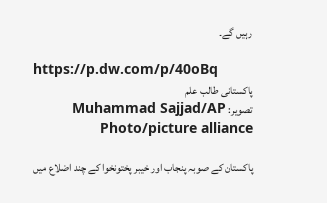رہیں گے۔

https://p.dw.com/p/40oBq
پاکستانی طالب علم
تصویر: Muhammad Sajjad/AP Photo/picture alliance

پاکستان کے صوبہ پنجاب اور خیبر پختونخوا کے چند اضلاع میں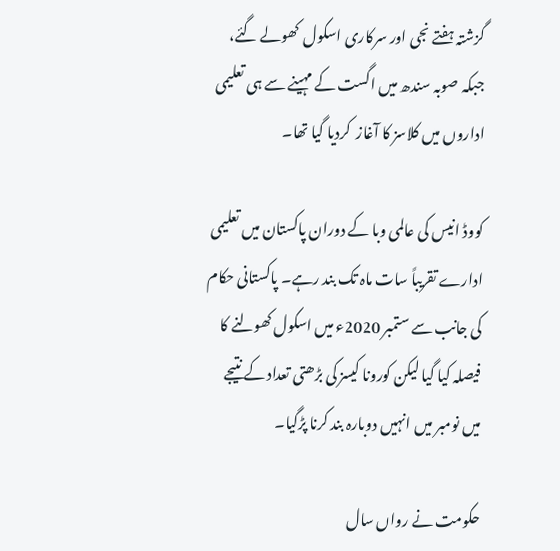گزشتہ ہفتے نجی اور سرکاری اسکول  کھولے گئے، جبکہ صوبہ سندھ میں اگست کے مہینے سے ہی تعلیمی اداروں میں کلاسز کا آغاز  کردیا گیا تھا۔

کووڈ انیس کی عالمی وبا کے دوران پاکستان میں تعلیمی ادارے تقریباً سات ماہ تک بند رہے۔ پاکستانی حکام کی جانب سے ستمبر 2020ء میں اسکول کھولنے کا فیصلہ کیا گیا لیکن کورونا کیسز کی بڑھتی تعداد کے نتیجے میں نومبر میں انہیں دوبارہ بند کرنا پڑگیا۔

حکومت نے رواں سال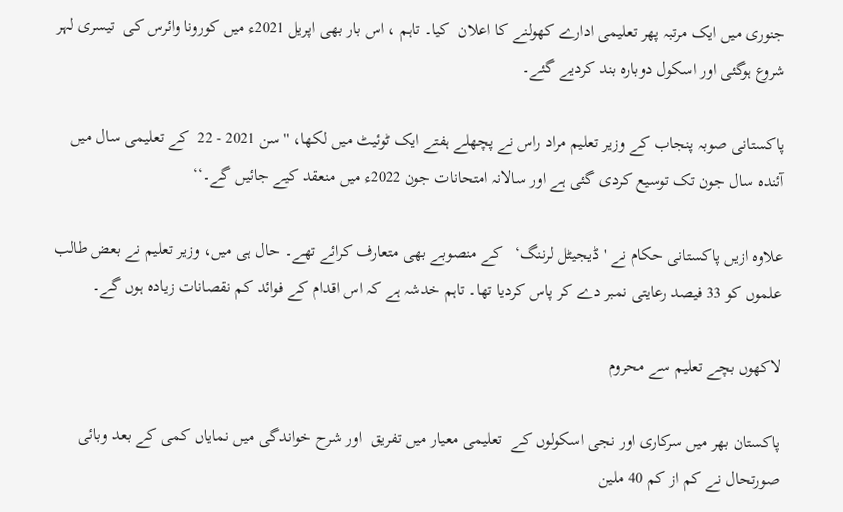جنوری میں ایک مرتبہ پھر تعلیمی ادارے کھولنے کا اعلان  کیا۔ تاہم ، اس بار بھی اپریل 2021ء میں کورونا وائرس کی  تیسری لہر شروع ہوگئی اور اسکول دوبارہ بند کردیے گئے۔

پاکستانی صوبہ پنجاب کے وزیر تعلیم مراد راس نے پچھلے ہفتے ایک ٹوئیٹ میں لکھا، ''سن 2021 - 22  کے تعلیمی سال میں آئندہ سال جون تک توسیع کردی گئی ہے اور سالانہ امتحانات جون 2022ء میں منعقد کیے جائیں گے۔‘‘

علاوہ ازیں پاکستانی حکام نے 'ڈیجیٹل لرننگ‘   کے منصوبے بھی متعارف کرائے تھے۔ حال ہی میں، وزیر تعلیم نے بعض طالب علموں کو 33 فیصد رعایتی نمبر دے کر پاس کردیا تھا۔ تاہم خدشہ ہے کہ اس اقدام کے فوائد کم نقصانات زیادہ ہوں گے۔

لاکھوں بچے تعلیم سے محروم

پاکستان بھر میں سرکاری اور نجی اسکولوں کے  تعلیمی معیار میں تفریق  اور شرح خواندگی میں نمایاں کمی کے بعد وبائی صورتحال نے کم از کم 40 ملین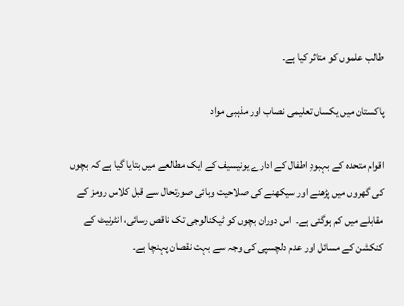طالب علموں کو متاثر کیا ہے۔

پاکستان میں یکساں تعلیمی نصاب اور مذہبی مواد

اقوام متحدہ کے بہبودِ اطفال کے ادارے یونیسیف کے ایک مطالعے میں بتایا گیا ہے کہ بچوں کی گھروں میں پڑھنے اور سیکھنے کی صلاحیت وبائی صورتحال سے قبل کلاس رومز کے مقابلے میں کم ہوگئی ہے۔  اس دوران بچوں کو ٹیکنالوجی تک ناقص رسائی، انٹرنیٹ کے کنکشن کے مسائل اور عدم دلچسپی کی وجہ سے بہت نقصان پہنچا ہے۔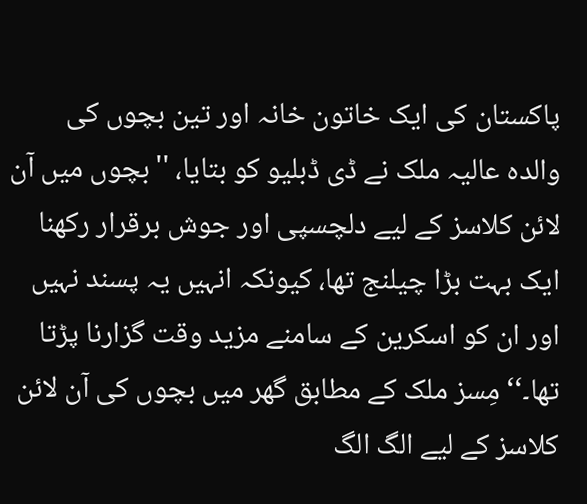پاکستان کی ایک خاتون خانہ اور تین بچوں کی والدہ عالیہ ملک نے ڈی ڈبلیو کو بتایا، ''بچوں میں آن لائن کلاسز کے لیے دلچسپی اور جوش برقرار رکھنا ایک بہت بڑا چیلنج تھا، کیونکہ انہیں یہ پسند نہیں اور ان کو اسکرین کے سامنے مزید وقت گزارنا پڑتا تھا۔‘‘ مِسز ملک کے مطابق گھر میں بچوں کی آن لائن کلاسز کے لیے الگ الگ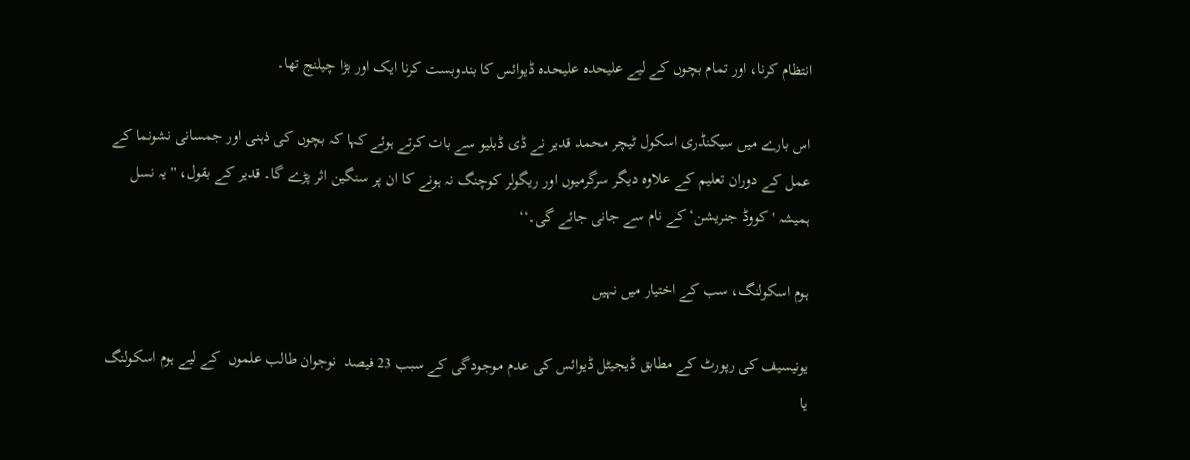انتظام کرنا، اور تمام بچوں کے لیے علیحدہ علیحدہ ڈیوائس کا بندوبست کرنا ایک اور بڑا چیلنج تھا۔

اس بارے میں سیکنڈری اسکول ٹیچر محمد قدیر نے ڈی ڈبلیو سے بات کرتے ہوئے کہا کہ بچوں کی ذہنی اور جمسانی نشونما کے عمل کے دوران تعلیم کے علاوہ دیگر سرگرمیوں اور ریگولر کوچنگ نہ ہونے کا ان پر سنگین اثر پڑے گا۔ قدیر کے بقول، ''یہ نسل ہمیشہ 'کووڈ جنریشن‘ کے نام سے جانی جائے گی۔‘‘

ہوم اسکولنگ، سب کے اختیار میں نہیں

یونیسیف کی رپورٹ کے مطابق ڈیجیٹل ڈیوائس کی عدم موجودگی کے سبب 23 فیصد  نوجوان طالب علموں  کے لیے ہوم اسکولنگ یا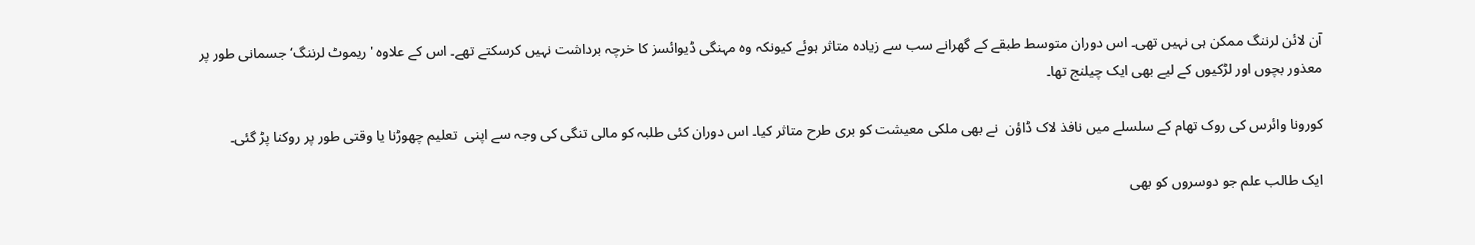آن لائن لرننگ ممکن ہی نہیں تھی۔ اس دوران متوسط طبقے کے گھرانے سب سے زیادہ متاثر ہوئے کیونکہ وہ مہنگی ڈیوائسز کا خرچہ برداشت نہیں کرسکتے تھے۔ اس کے علاوہ 'ریموٹ لرننگ‘ جسمانی طور پر معذور بچوں اور لڑکیوں کے لیے بھی ایک چیلنج تھا۔

کورونا وائرس کی روک تھام کے سلسلے میں نافذ لاک ڈاؤن  نے بھی ملکی معیشت کو بری طرح متاثر کیا۔ اس دوران کئی طلبہ کو مالی تنگی کی وجہ سے اپنی  تعلیم چھوڑنا یا وقتی طور پر روکنا پڑ گئی۔

ایک طالب علم جو دوسروں کو بھی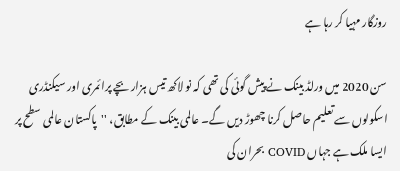روزگار مہیا کر رہا ہے

سن 2020 میں ورلڈ بینک نے پیش گوئی کی تھی کہ نو لاکھ تیس ہزار بچے پرائمری اور سیکنڈری اسکولوں سے تعلیم حاصل کرنا چھوڑ دیں گے۔ عالمی بینک کے مطابق، ''پاکستان عالمی سطح پر ایسا ملک ہے جہاں COVID بحران کی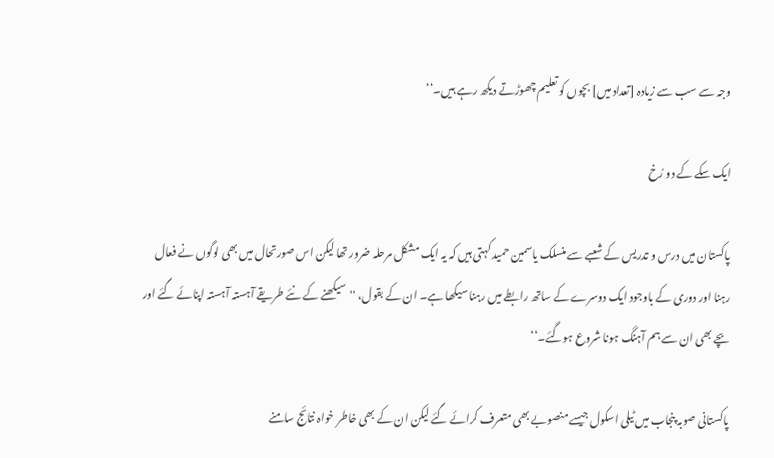وجہ سے سب سے زیادہ [تعداد میں] بچوں کو تعلیم چھوڑتے دیکھ رہے ہیں۔‘‘

ایک سکے کے دو رُخ

پاکستان میں درس و تدریس کے شعبے سے منسلک یاسمین حمید کہتی ہیں کہ یہ ایک مشکل مرحلہ ضرور تھا لیکن اس صورتحال میں بھی لوگوں نے فعال رہنا اور دوری کے باوجود ایک دوسرے کے ساتھ رابطے میں رہنا سیکھا ہے۔ ان کے بقول، ''سیکھنے کے نئے طریقے آہستہ آہستہ اپنائے گئے اور بچے بھی ان سے ہم آہنگ ہونا شروع ہوگئے۔‘‘

پاکستانی صوبہ پنجاب میں ٹیلی اسکول جیسے منصوبے بھی متعرف کرائے گئے لیکن ان کے بھی خاطر خواہ نتائج سامنے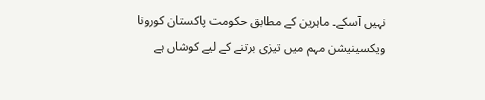نہیں آسکے۔ ماہرین کے مطابق حکومت پاکستان کورونا ویکسینیشن مہم میں تیزی برتنے کے لیے کوشاں ہے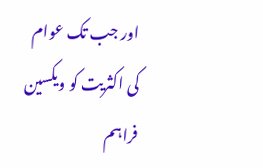اور جب تک عوام کی اکثریت کو ویکسین فراہم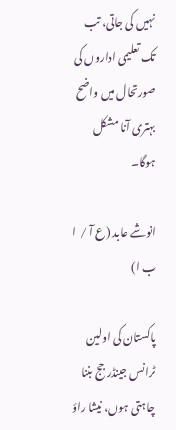نہیں کی جاتی، تب تک تعلیمی اداروں کی صورتحال میں واضح بہتری آنا مشکل ہوگا۔

انوشے عابد (ع آ /  ا ب ا)

پاکستان کی اولین ٹرانس جینڈر جج بننا چاہتی ہوں، نیشا راؤ